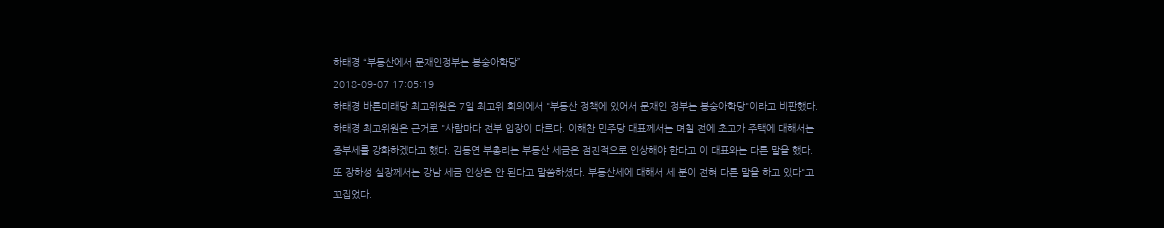하태경 “부동산에서 문재인정부는 봉숭아학당”
2018-09-07 17:05:19
하태경 바른미래당 최고위원은 7일 최고위 회의에서 "부동산 정책에 있어서 문재인 정부는 봉숭아학당"이라고 비판했다.
하태경 최고위원은 근거로 "사람마다 전부 입장이 다르다. 이해찬 민주당 대표께서는 며칠 전에 초고가 주택에 대해서는 종부세를 강화하겠다고 했다. 김동연 부총리는 부동산 세금은 점진적으로 인상해야 한다고 이 대표와는 다른 말을 했다. 또 장하성 실장께서는 강남 세금 인상은 안 된다고 말씀하셨다. 부동산세에 대해서 세 분이 전혀 다른 말을 하고 있다"고 꼬집었다.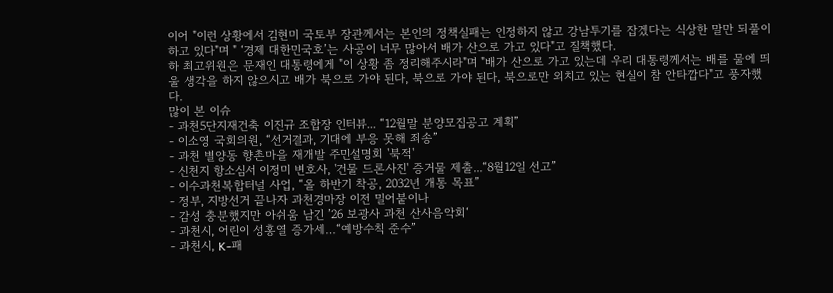이어 "이런 상황에서 김현미 국토부 장관께서는 본인의 정책실패는 인정하지 않고 강남투기를 잡겠다는 식상한 말만 되풀이하고 있다"며 " ‘경제 대한민국호’는 사공이 너무 많아서 배가 산으로 가고 있다"고 질책했다.
하 최고위원은 문재인 대통령에게 "이 상황 좀 정리해주시라"며 "배가 산으로 가고 있는데 우리 대통령께서는 배를 물에 띄울 생각을 하지 않으시고 배가 북으로 가야 된다, 북으로 가야 된다, 북으로만 외치고 있는 현실이 참 안타깝다"고 풍자했다.
많이 본 이슈
- 과천5단지재건축 이진규 조합장 인터뷰... “12월말 분양모집공고 계획”
- 이소영 국회의원, “선거결과, 기대에 부응 못해 죄송”
- 과천 별양동 향촌마을 재개발 주민설명회 '북적'
- 신천지 항소심서 이정미 변호사, '건물 드론사진' 증거물 제출...“8월12일 선고”
- 이수과천복합터널 사업, “올 하반기 착공, 2032년 개통 목표”
- 정부, 지방선거 끝나자 과천경마장 이전 밀어붙이나
- 감성 충분했지만 아쉬움 남긴 ’26 보광사 과천 산사음악회‘
- 과천시, 어린이 성홍열 증가세…“예방수칙 준수”
- 과천시, K-패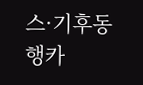스·기후동행카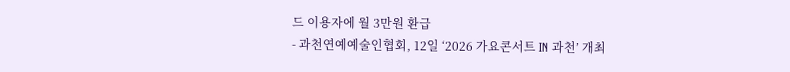드 이용자에 월 3만원 환급
- 과천연예예술인협회, 12일 ‘2026 가요콘서트 IN 과천’ 개최